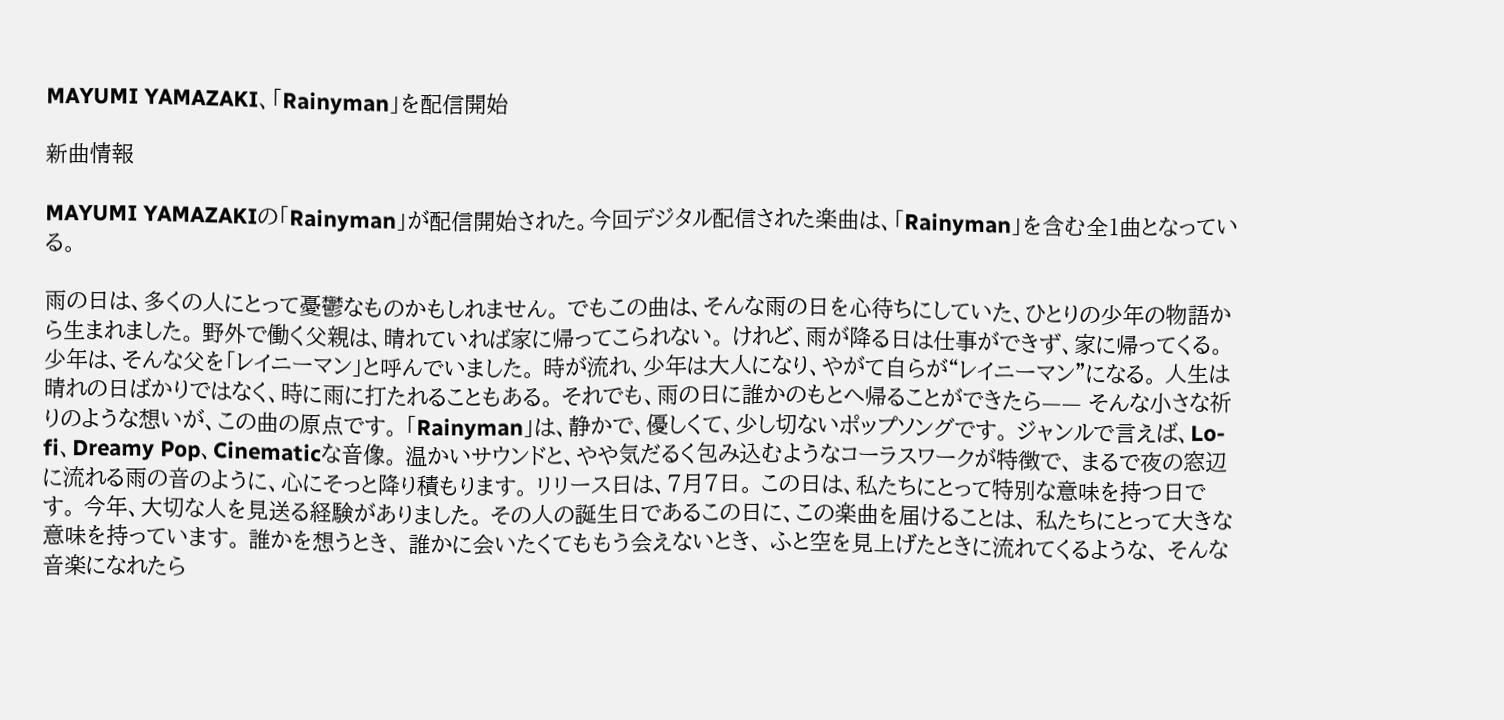MAYUMI YAMAZAKI、「Rainyman」を配信開始

新曲情報

MAYUMI YAMAZAKIの「Rainyman」が配信開始された。今回デジタル配信された楽曲は、「Rainyman」を含む全1曲となっている。

雨の日は、多くの人にとって憂鬱なものかもしれません。 でもこの曲は、そんな雨の日を心待ちにしていた、ひとりの少年の物語から生まれました。 野外で働く父親は、晴れていれば家に帰ってこられない。 けれど、雨が降る日は仕事ができず、家に帰ってくる。 少年は、そんな父を「レイニーマン」と呼んでいました。 時が流れ、少年は大人になり、やがて自らが“レイニーマン”になる。 人生は晴れの日ばかりではなく、時に雨に打たれることもある。 それでも、雨の日に誰かのもとへ帰ることができたら—— そんな小さな祈りのような想いが、この曲の原点です。 「Rainyman」は、静かで、優しくて、少し切ないポップソングです。 ジャンルで言えば、Lo-fi、Dreamy Pop、Cinematicな音像。 温かいサウンドと、やや気だるく包み込むようなコーラスワークが特徴で、 まるで夜の窓辺に流れる雨の音のように、心にそっと降り積もります。 リリース日は、7月7日。 この日は、私たちにとって特別な意味を持つ日です。 今年、大切な人を見送る経験がありました。 その人の誕生日であるこの日に、この楽曲を届けることは、 私たちにとって大きな意味を持っています。 誰かを想うとき、 誰かに会いたくてももう会えないとき、 ふと空を見上げたときに流れてくるような、 そんな音楽になれたら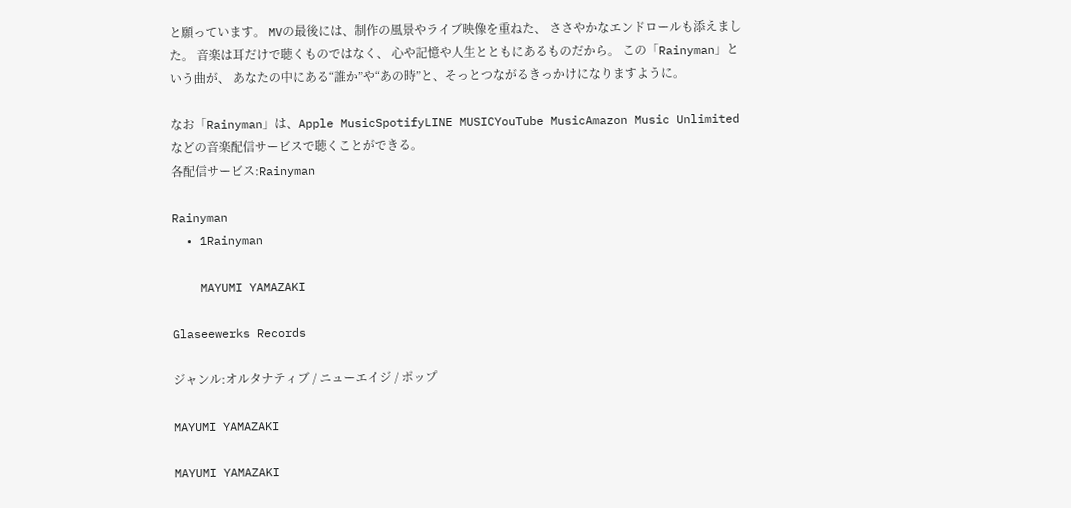と願っています。 MVの最後には、制作の風景やライブ映像を重ねた、 ささやかなエンドロールも添えました。 音楽は耳だけで聴くものではなく、 心や記憶や人生とともにあるものだから。 この「Rainyman」という曲が、 あなたの中にある“誰か”や“あの時”と、そっとつながるきっかけになりますように。

なお「Rainyman」は、Apple MusicSpotifyLINE MUSICYouTube MusicAmazon Music Unlimitedなどの音楽配信サービスで聴くことができる。
各配信サービス:Rainyman

Rainyman
  • 1Rainyman

    MAYUMI YAMAZAKI

Glaseewerks Records

ジャンル:オルタナティブ / ニューエイジ / ポップ

MAYUMI YAMAZAKI

MAYUMI YAMAZAKI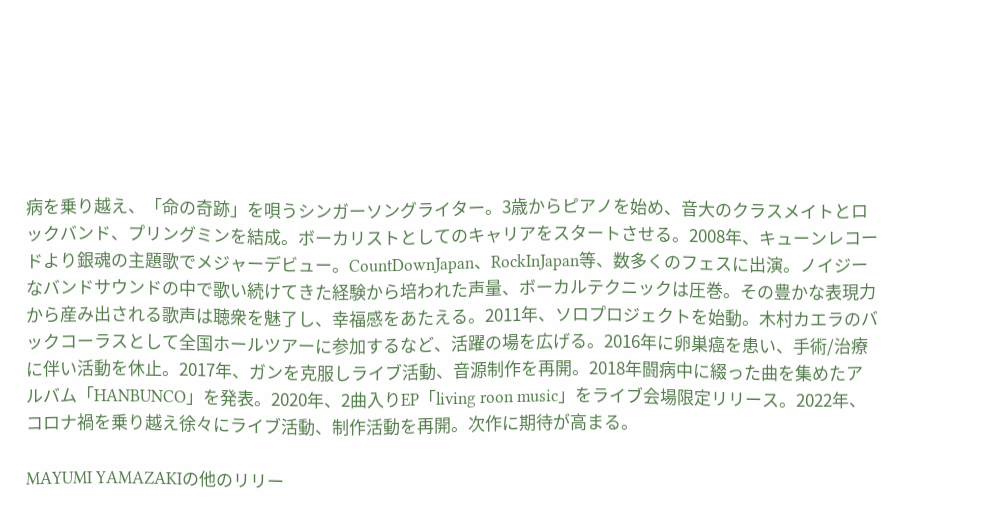病を乗り越え、「命の奇跡」を唄うシンガーソングライター。3歳からピアノを始め、音大のクラスメイトとロックバンド、プリングミンを結成。ボーカリストとしてのキャリアをスタートさせる。2008年、キューンレコードより銀魂の主題歌でメジャーデビュー。CountDownJapan、RockInJapan等、数多くのフェスに出演。ノイジーなバンドサウンドの中で歌い続けてきた経験から培われた声量、ボーカルテクニックは圧巻。その豊かな表現力から産み出される歌声は聴衆を魅了し、幸福感をあたえる。2011年、ソロプロジェクトを始動。木村カエラのバックコーラスとして全国ホールツアーに参加するなど、活躍の場を広げる。2016年に卵巣癌を患い、手術/治療に伴い活動を休止。2017年、ガンを克服しライブ活動、音源制作を再開。2018年闘病中に綴った曲を集めたアルバム「HANBUNCO」を発表。2020年、2曲入りEP「living roon music」をライブ会場限定リリース。2022年、コロナ禍を乗り越え徐々にライブ活動、制作活動を再開。次作に期待が高まる。

MAYUMI YAMAZAKIの他のリリー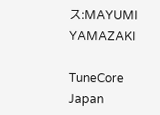ス:MAYUMI YAMAZAKI

TuneCore Japan